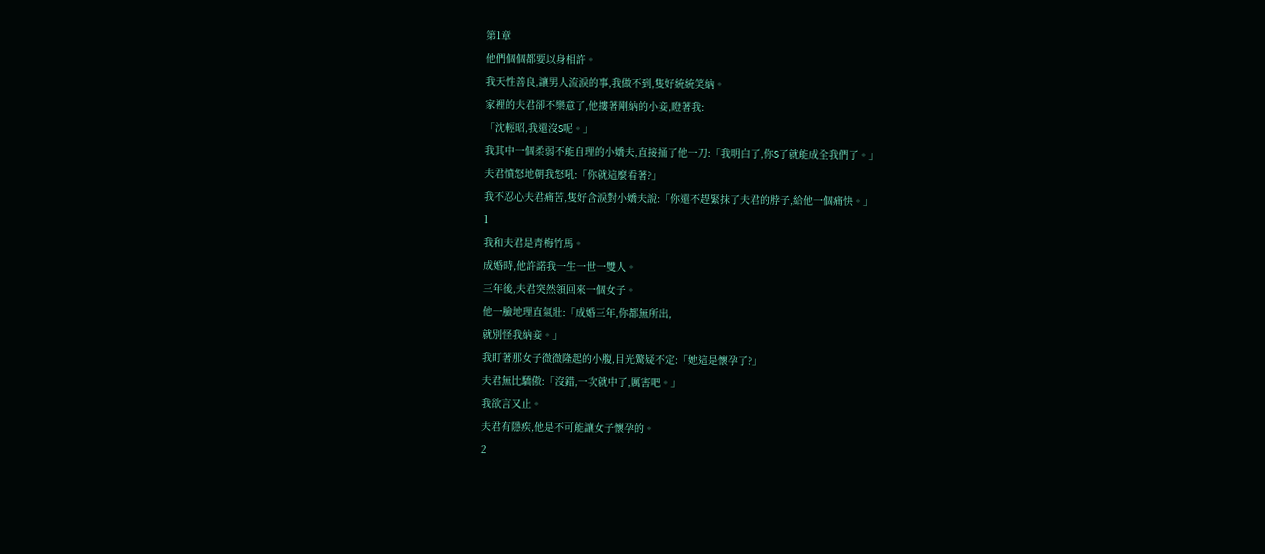第1章
他們個個都要以身相許。
我天性善良,讓男人流淚的事,我做不到,隻好統統笑納。
家裡的夫君卻不樂意了,他摟著剛納的小妾,瞪著我:
「沈輕昭,我還沒S呢。」
我其中一個柔弱不能自理的小嬌夫,直接捅了他一刀:「我明白了,你S了就能成全我們了。」
夫君憤怒地朝我怒吼:「你就這麼看著?」
我不忍心夫君痛苦,隻好含淚對小嬌夫說:「你還不趕緊抹了夫君的脖子,給他一個痛快。」
1
我和夫君是青梅竹馬。
成婚時,他許諾我一生一世一雙人。
三年後,夫君突然領回來一個女子。
他一臉地理直氣壯:「成婚三年,你都無所出,
就別怪我納妾。」
我盯著那女子微微隆起的小腹,目光驚疑不定:「她這是懷孕了?」
夫君無比驕傲:「沒錯,一次就中了,厲害吧。」
我欲言又止。
夫君有隱疾,他是不可能讓女子懷孕的。
2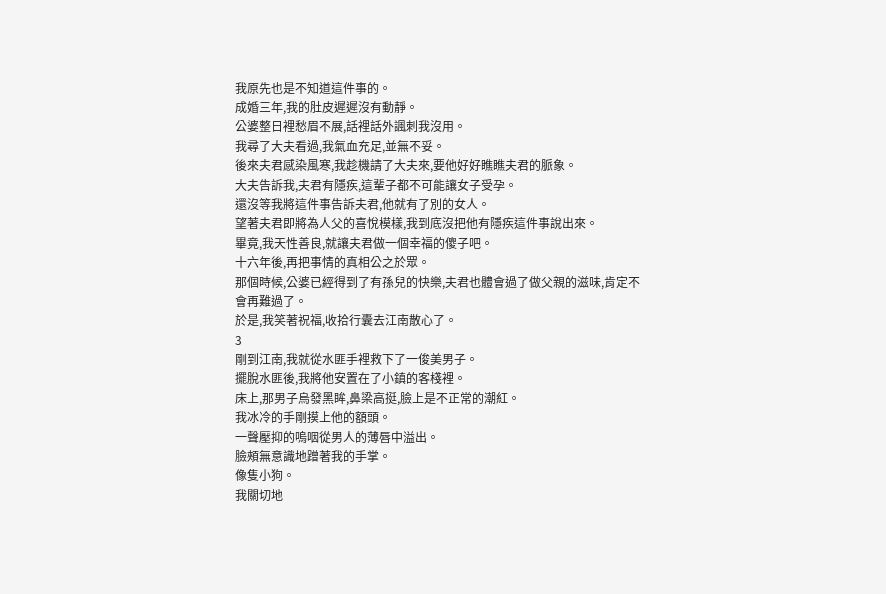我原先也是不知道這件事的。
成婚三年,我的肚皮遲遲沒有動靜。
公婆整日裡愁眉不展,話裡話外諷刺我沒用。
我尋了大夫看過,我氣血充足,並無不妥。
後來夫君感染風寒,我趁機請了大夫來,要他好好瞧瞧夫君的脈象。
大夫告訴我,夫君有隱疾,這輩子都不可能讓女子受孕。
還沒等我將這件事告訴夫君,他就有了別的女人。
望著夫君即將為人父的喜悅模樣,我到底沒把他有隱疾這件事說出來。
畢竟,我天性善良,就讓夫君做一個幸福的傻子吧。
十六年後,再把事情的真相公之於眾。
那個時候,公婆已經得到了有孫兒的快樂,夫君也體會過了做父親的滋味,肯定不會再難過了。
於是,我笑著祝福,收拾行囊去江南散心了。
3
剛到江南,我就從水匪手裡救下了一俊美男子。
擺脫水匪後,我將他安置在了小鎮的客棧裡。
床上,那男子烏發黑眸,鼻梁高挺,臉上是不正常的潮紅。
我冰冷的手剛摸上他的額頭。
一聲壓抑的嗚咽從男人的薄唇中溢出。
臉頰無意識地蹭著我的手掌。
像隻小狗。
我關切地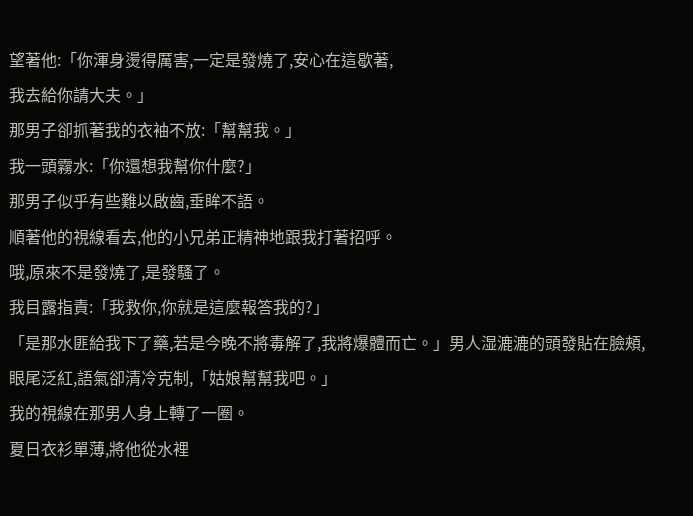望著他:「你渾身燙得厲害,一定是發燒了,安心在這歇著,
我去給你請大夫。」
那男子卻抓著我的衣袖不放:「幫幫我。」
我一頭霧水:「你還想我幫你什麼?」
那男子似乎有些難以啟齒,垂眸不語。
順著他的視線看去,他的小兄弟正精神地跟我打著招呼。
哦,原來不是發燒了,是發騷了。
我目露指責:「我救你,你就是這麼報答我的?」
「是那水匪給我下了藥,若是今晚不將毒解了,我將爆體而亡。」男人湿漉漉的頭發貼在臉頰,眼尾泛紅,語氣卻清冷克制,「姑娘幫幫我吧。」
我的視線在那男人身上轉了一圈。
夏日衣衫單薄,將他從水裡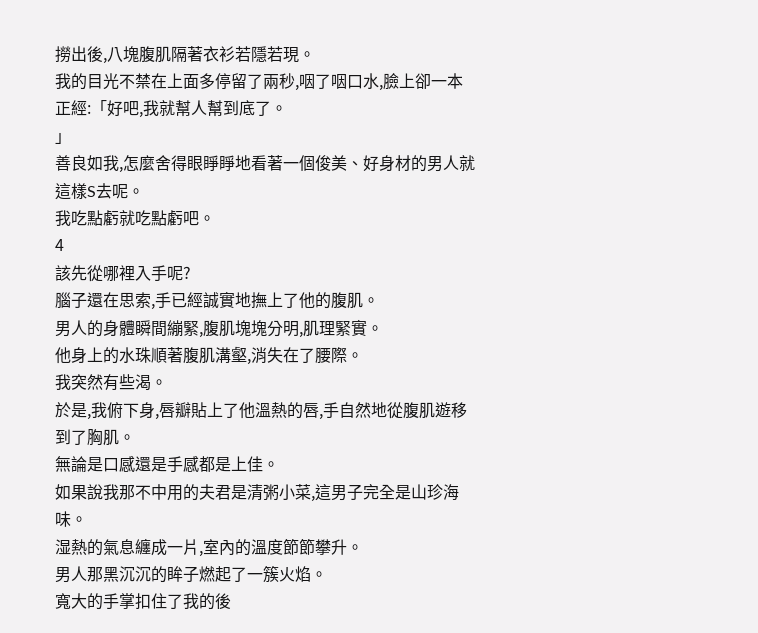撈出後,八塊腹肌隔著衣衫若隱若現。
我的目光不禁在上面多停留了兩秒,咽了咽口水,臉上卻一本正經:「好吧,我就幫人幫到底了。
」
善良如我,怎麼舍得眼睜睜地看著一個俊美、好身材的男人就這樣S去呢。
我吃點虧就吃點虧吧。
4
該先從哪裡入手呢?
腦子還在思索,手已經誠實地撫上了他的腹肌。
男人的身體瞬間繃緊,腹肌塊塊分明,肌理緊實。
他身上的水珠順著腹肌溝壑,消失在了腰際。
我突然有些渴。
於是,我俯下身,唇瓣貼上了他溫熱的唇,手自然地從腹肌遊移到了胸肌。
無論是口感還是手感都是上佳。
如果說我那不中用的夫君是清粥小菜,這男子完全是山珍海味。
湿熱的氣息纏成一片,室內的溫度節節攀升。
男人那黑沉沉的眸子燃起了一簇火焰。
寬大的手掌扣住了我的後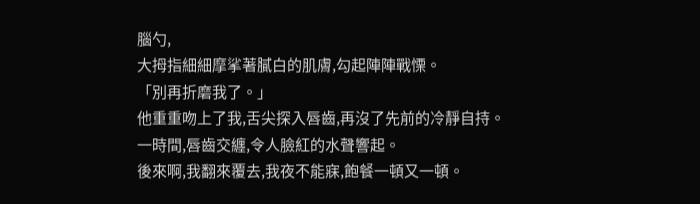腦勺,
大拇指細細摩挲著膩白的肌膚,勾起陣陣戰慄。
「別再折磨我了。」
他重重吻上了我,舌尖探入唇齒,再沒了先前的冷靜自持。
一時間,唇齒交纏,令人臉紅的水聲響起。
後來啊,我翻來覆去,我夜不能寐,飽餐一頓又一頓。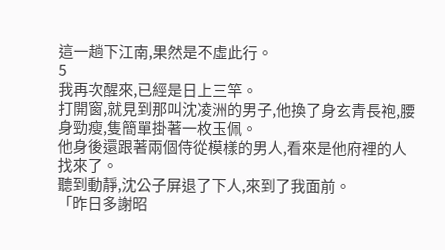這一趟下江南,果然是不虛此行。
5
我再次醒來,已經是日上三竿。
打開窗,就見到那叫沈凌洲的男子,他換了身玄青長袍,腰身勁瘦,隻簡單掛著一枚玉佩。
他身後還跟著兩個侍從模樣的男人,看來是他府裡的人找來了。
聽到動靜,沈公子屏退了下人,來到了我面前。
「昨日多謝昭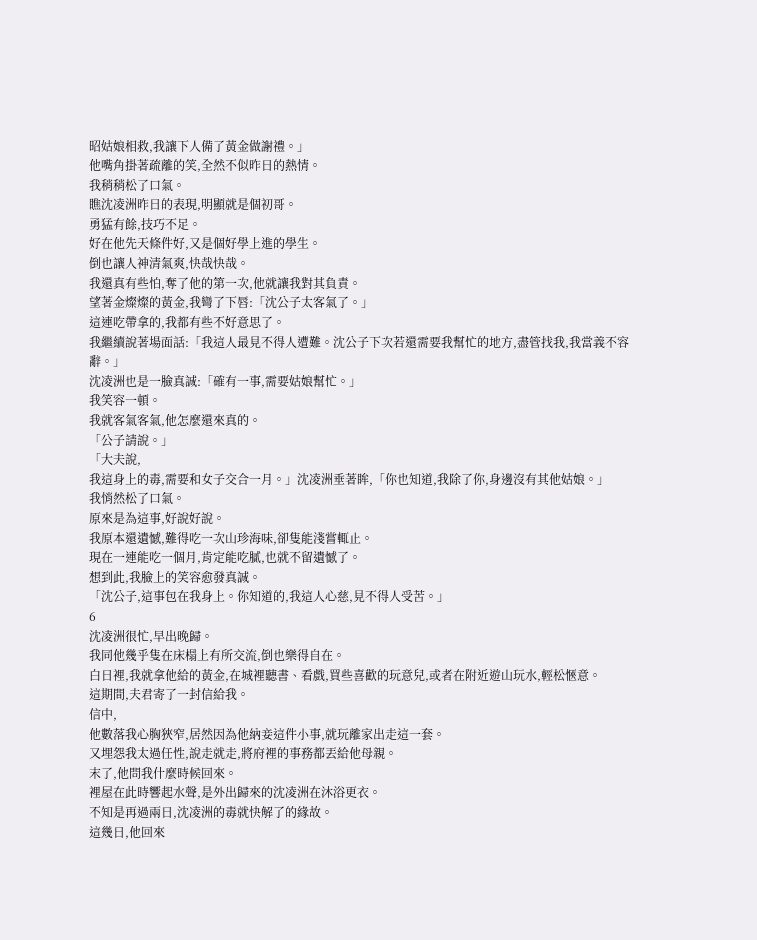昭姑娘相救,我讓下人備了黃金做謝禮。」
他嘴角掛著疏離的笑,全然不似昨日的熱情。
我稍稍松了口氣。
瞧沈凌洲昨日的表現,明顯就是個初哥。
勇猛有餘,技巧不足。
好在他先天條件好,又是個好學上進的學生。
倒也讓人神清氣爽,快哉快哉。
我還真有些怕,奪了他的第一次,他就讓我對其負責。
望著金燦燦的黃金,我彎了下唇:「沈公子太客氣了。」
這連吃帶拿的,我都有些不好意思了。
我繼續說著場面話:「我這人最見不得人遭難。沈公子下次若還需要我幫忙的地方,盡管找我,我當義不容辭。」
沈凌洲也是一臉真誠:「確有一事,需要姑娘幫忙。」
我笑容一頓。
我就客氣客氣,他怎麼還來真的。
「公子請說。」
「大夫說,
我這身上的毒,需要和女子交合一月。」沈凌洲垂著眸,「你也知道,我除了你,身邊沒有其他姑娘。」
我悄然松了口氣。
原來是為這事,好說好說。
我原本還遺憾,難得吃一次山珍海味,卻隻能淺嘗輒止。
現在一連能吃一個月,肯定能吃膩,也就不留遺憾了。
想到此,我臉上的笑容愈發真誠。
「沈公子,這事包在我身上。你知道的,我這人心慈,見不得人受苦。」
6
沈凌洲很忙,早出晚歸。
我同他幾乎隻在床榻上有所交流,倒也樂得自在。
白日裡,我就拿他給的黃金,在城裡聽書、看戲,買些喜歡的玩意兒,或者在附近遊山玩水,輕松愜意。
這期間,夫君寄了一封信給我。
信中,
他數落我心胸狹窄,居然因為他納妾這件小事,就玩離家出走這一套。
又埋怨我太過任性,說走就走,將府裡的事務都丟給他母親。
末了,他問我什麼時候回來。
裡屋在此時響起水聲,是外出歸來的沈凌洲在沐浴更衣。
不知是再過兩日,沈凌洲的毒就快解了的緣故。
這幾日,他回來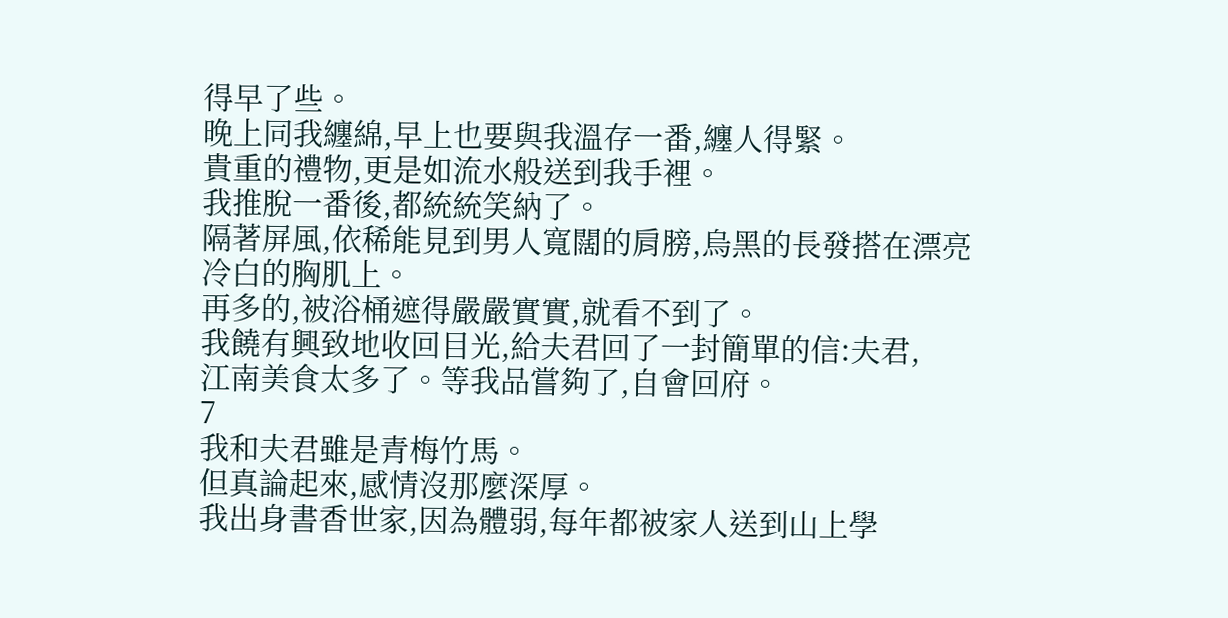得早了些。
晚上同我纏綿,早上也要與我溫存一番,纏人得緊。
貴重的禮物,更是如流水般送到我手裡。
我推脫一番後,都統統笑納了。
隔著屏風,依稀能見到男人寬闊的肩膀,烏黑的長發搭在漂亮冷白的胸肌上。
再多的,被浴桶遮得嚴嚴實實,就看不到了。
我饒有興致地收回目光,給夫君回了一封簡單的信:夫君,
江南美食太多了。等我品嘗夠了,自會回府。
7
我和夫君雖是青梅竹馬。
但真論起來,感情沒那麼深厚。
我出身書香世家,因為體弱,每年都被家人送到山上學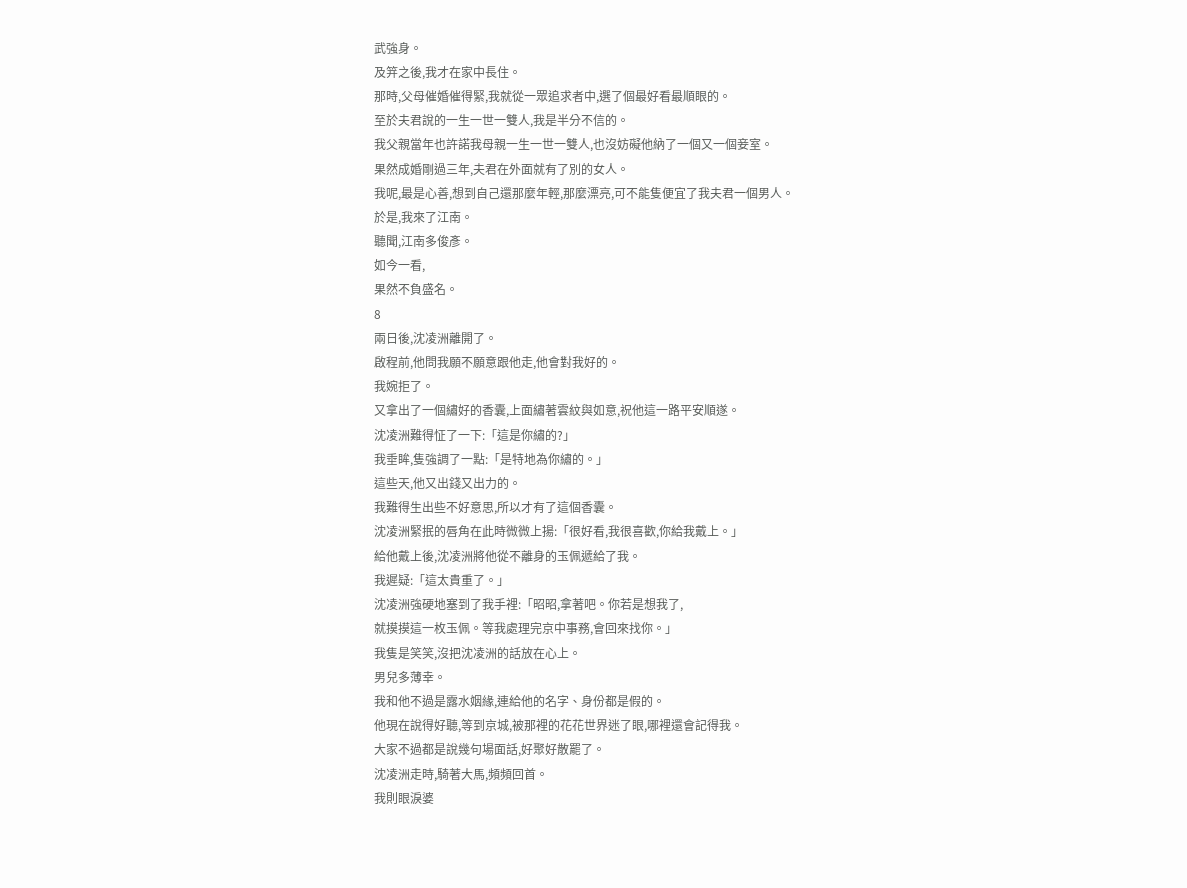武強身。
及笄之後,我才在家中長住。
那時,父母催婚催得緊,我就從一眾追求者中,選了個最好看最順眼的。
至於夫君說的一生一世一雙人,我是半分不信的。
我父親當年也許諾我母親一生一世一雙人,也沒妨礙他納了一個又一個妾室。
果然成婚剛過三年,夫君在外面就有了別的女人。
我呢,最是心善,想到自己還那麼年輕,那麼漂亮,可不能隻便宜了我夫君一個男人。
於是,我來了江南。
聽聞,江南多俊彥。
如今一看,
果然不負盛名。
8
兩日後,沈凌洲離開了。
啟程前,他問我願不願意跟他走,他會對我好的。
我婉拒了。
又拿出了一個繡好的香囊,上面繡著雲紋與如意,祝他這一路平安順遂。
沈凌洲難得怔了一下:「這是你繡的?」
我垂眸,隻強調了一點:「是特地為你繡的。」
這些天,他又出錢又出力的。
我難得生出些不好意思,所以才有了這個香囊。
沈凌洲緊抿的唇角在此時微微上揚:「很好看,我很喜歡,你給我戴上。」
給他戴上後,沈凌洲將他從不離身的玉佩遞給了我。
我遲疑:「這太貴重了。」
沈凌洲強硬地塞到了我手裡:「昭昭,拿著吧。你若是想我了,
就摸摸這一枚玉佩。等我處理完京中事務,會回來找你。」
我隻是笑笑,沒把沈凌洲的話放在心上。
男兒多薄幸。
我和他不過是露水姻緣,連給他的名字、身份都是假的。
他現在說得好聽,等到京城,被那裡的花花世界迷了眼,哪裡還會記得我。
大家不過都是說幾句場面話,好聚好散罷了。
沈凌洲走時,騎著大馬,頻頻回首。
我則眼淚婆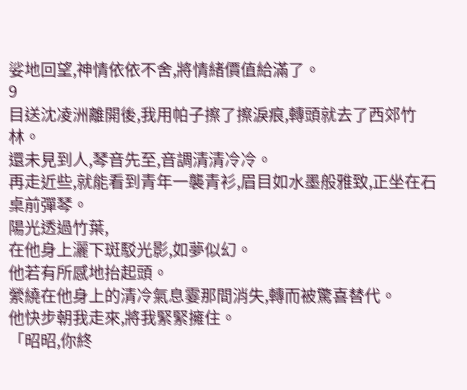娑地回望,神情依依不舍,將情緒價值給滿了。
9
目送沈凌洲離開後,我用帕子擦了擦淚痕,轉頭就去了西郊竹林。
還未見到人,琴音先至,音調清清冷冷。
再走近些,就能看到青年一襲青衫,眉目如水墨般雅致,正坐在石桌前彈琴。
陽光透過竹葉,
在他身上灑下斑駁光影,如夢似幻。
他若有所感地抬起頭。
縈繞在他身上的清冷氣息霎那間消失,轉而被驚喜替代。
他快步朝我走來,將我緊緊擁住。
「昭昭,你終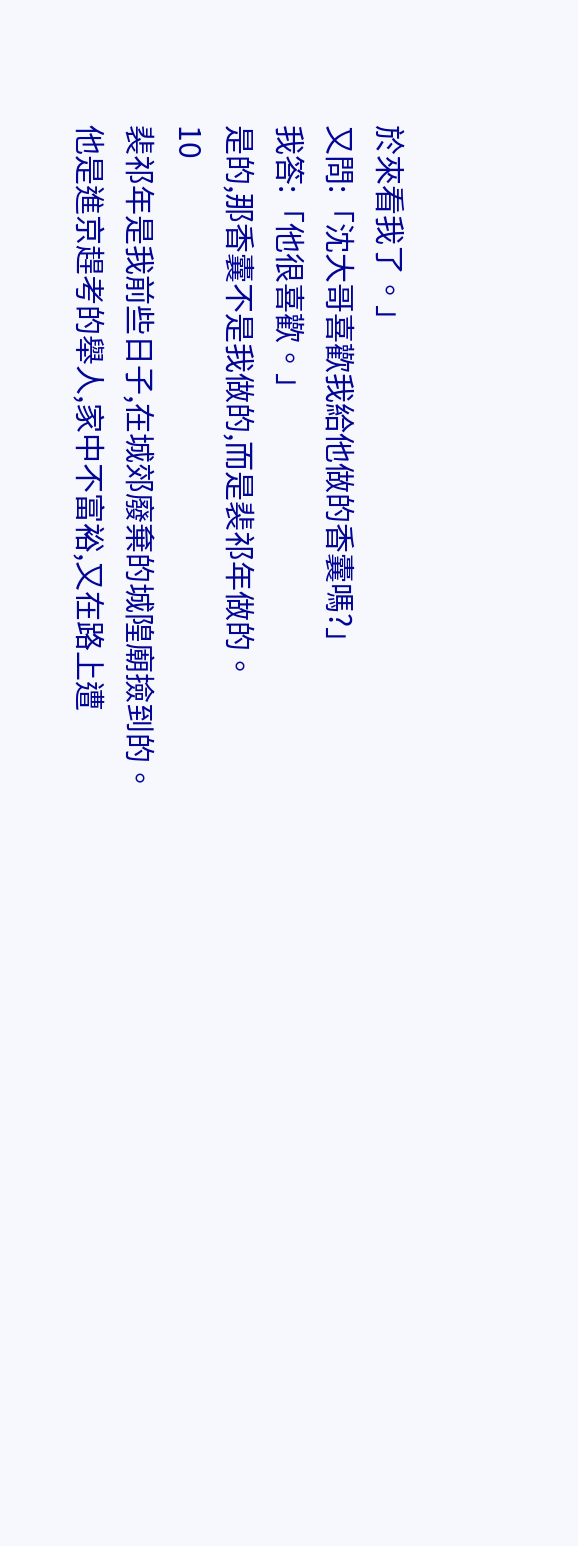於來看我了。」
又問:「沈大哥喜歡我給他做的香囊嗎?」
我答:「他很喜歡。」
是的,那香囊不是我做的,而是裴祁年做的。
10
裴祁年是我前些日子,在城郊廢棄的城隍廟撿到的。
他是進京趕考的舉人,家中不富裕,又在路上遭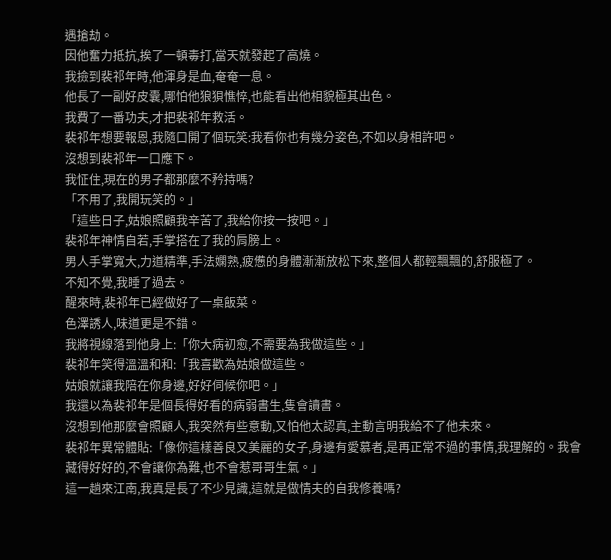遇搶劫。
因他奮力抵抗,挨了一頓毒打,當天就發起了高燒。
我撿到裴祁年時,他渾身是血,奄奄一息。
他長了一副好皮囊,哪怕他狼狽憔悴,也能看出他相貌極其出色。
我費了一番功夫,才把裴祁年救活。
裴祁年想要報恩,我隨口開了個玩笑:我看你也有幾分姿色,不如以身相許吧。
沒想到裴祁年一口應下。
我怔住,現在的男子都那麼不矜持嗎?
「不用了,我開玩笑的。」
「這些日子,姑娘照顧我辛苦了,我給你按一按吧。」
裴祁年神情自若,手掌搭在了我的肩膀上。
男人手掌寬大,力道精準,手法嫻熟,疲憊的身體漸漸放松下來,整個人都輕飄飄的,舒服極了。
不知不覺,我睡了過去。
醒來時,裴祁年已經做好了一桌飯菜。
色澤誘人,味道更是不錯。
我將視線落到他身上:「你大病初愈,不需要為我做這些。」
裴祁年笑得溫溫和和:「我喜歡為姑娘做這些。
姑娘就讓我陪在你身邊,好好伺候你吧。」
我還以為裴祁年是個長得好看的病弱書生,隻會讀書。
沒想到他那麼會照顧人,我突然有些意動,又怕他太認真,主動言明我給不了他未來。
裴祁年異常體貼:「像你這樣善良又美麗的女子,身邊有愛慕者,是再正常不過的事情,我理解的。我會藏得好好的,不會讓你為難,也不會惹哥哥生氣。」
這一趟來江南,我真是長了不少見識,這就是做情夫的自我修養嗎?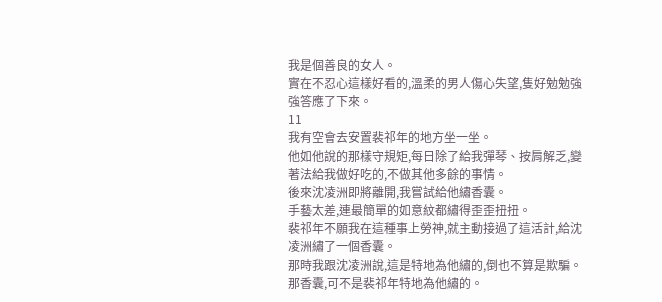我是個善良的女人。
實在不忍心這樣好看的,溫柔的男人傷心失望,隻好勉勉強強答應了下來。
11
我有空會去安置裴祁年的地方坐一坐。
他如他說的那樣守規矩,每日除了給我彈琴、按肩解乏,變著法給我做好吃的,不做其他多餘的事情。
後來沈凌洲即將離開,我嘗試給他繡香囊。
手藝太差,連最簡單的如意紋都繡得歪歪扭扭。
裴祁年不願我在這種事上勞神,就主動接過了這活計,給沈凌洲繡了一個香囊。
那時我跟沈凌洲說,這是特地為他繡的,倒也不算是欺騙。
那香囊,可不是裴祁年特地為他繡的。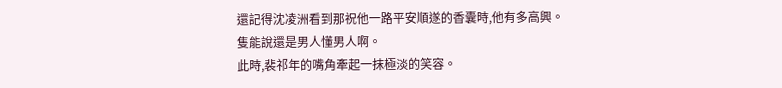還記得沈凌洲看到那祝他一路平安順遂的香囊時,他有多高興。
隻能說還是男人懂男人啊。
此時,裴祁年的嘴角牽起一抹極淡的笑容。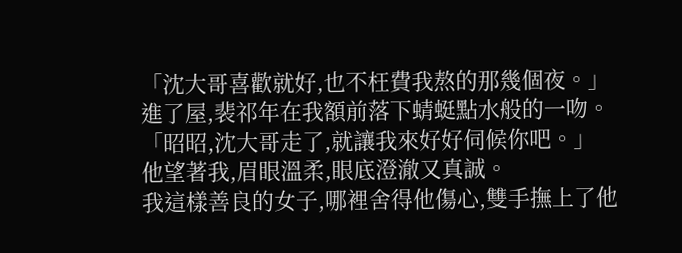「沈大哥喜歡就好,也不枉費我熬的那幾個夜。」
進了屋,裴祁年在我額前落下蜻蜓點水般的一吻。
「昭昭,沈大哥走了,就讓我來好好伺候你吧。」
他望著我,眉眼溫柔,眼底澄澈又真誠。
我這樣善良的女子,哪裡舍得他傷心,雙手撫上了他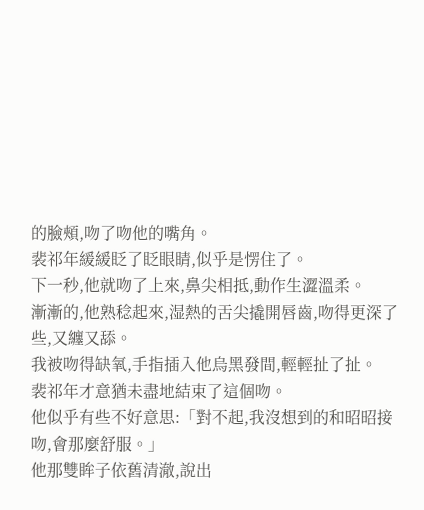的臉頰,吻了吻他的嘴角。
裴祁年緩緩眨了眨眼睛,似乎是愣住了。
下一秒,他就吻了上來,鼻尖相抵,動作生澀溫柔。
漸漸的,他熟稔起來,湿熱的舌尖撬開唇齒,吻得更深了些,又纏又舔。
我被吻得缺氧,手指插入他烏黑發間,輕輕扯了扯。
裴祁年才意猶未盡地結束了這個吻。
他似乎有些不好意思:「對不起,我沒想到的和昭昭接吻,會那麼舒服。」
他那雙眸子依舊清澈,說出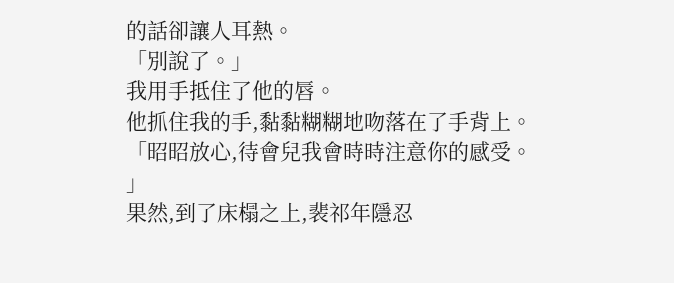的話卻讓人耳熱。
「別說了。」
我用手抵住了他的唇。
他抓住我的手,黏黏糊糊地吻落在了手背上。
「昭昭放心,待會兒我會時時注意你的感受。
」
果然,到了床榻之上,裴祁年隱忍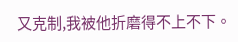又克制,我被他折磨得不上不下。